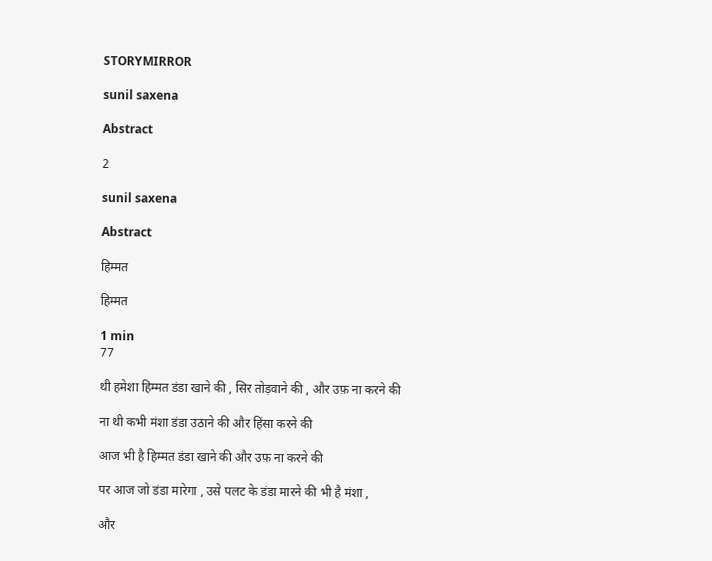STORYMIRROR

sunil saxena

Abstract

2

sunil saxena

Abstract

हिम्मत

हिम्मत

1 min
77

थी हमेशा हिम्मत डंडा खाने की , सिर तोड़वाने की , और उफ़ ना करने की

ना थी कभी मंशा डंडा उठाने की और हिंसा करने की

आज भी है हिम्मत डंडा खाने की और उफ़ ना करने की

पर आज जो डंडा मारेगा , उसे पलट के डंडा मारने की भी है मंशा ,

और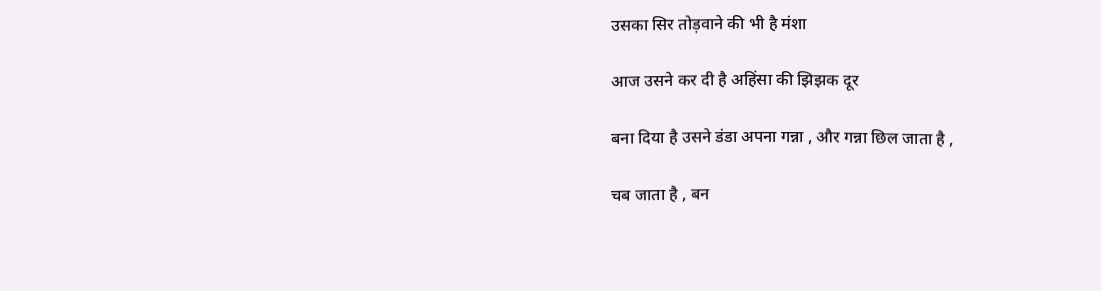उसका सिर तोड़वाने की भी है मंशा

आज उसने कर दी है अहिंसा की झिझक दूर

बना दिया है उसने डंडा अपना गन्ना , और गन्ना छिल जाता है ,

चब जाता है , बन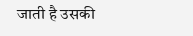जाती है उसकी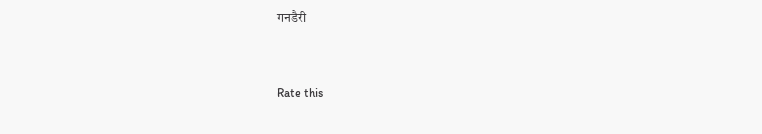गनडैरी



Rate this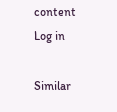content
Log in

Similar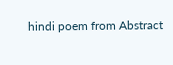hindi poem from Abstract